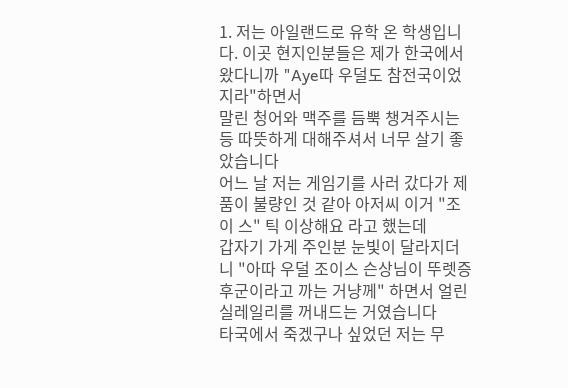1. 저는 아일랜드로 유학 온 학생입니다. 이곳 현지인분들은 제가 한국에서 왔다니까 "Aye따 우덜도 참전국이었지라"하면서
말린 청어와 맥주를 듬뿍 챙겨주시는 등 따뜻하게 대해주셔서 너무 살기 좋았습니다
어느 날 저는 게임기를 사러 갔다가 제품이 불량인 것 같아 아저씨 이거 "조이 스" 틱 이상해요 라고 했는데
갑자기 가게 주인분 눈빛이 달라지더니 "아따 우덜 조이스 슨상님이 뚜렛증후군이라고 까는 거냥께" 하면서 얼린 실레일리를 꺼내드는 거였습니다
타국에서 죽겠구나 싶었던 저는 무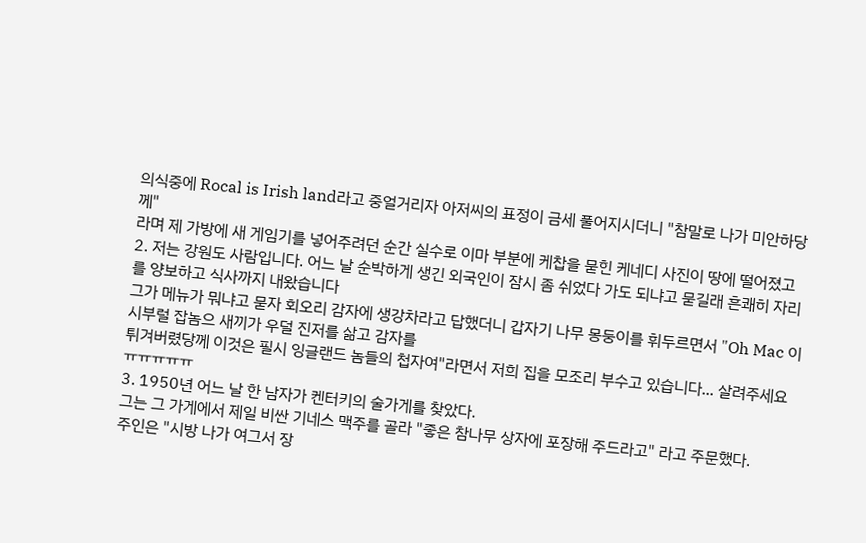의식중에 Rocal is Irish land라고 중얼거리자 아저씨의 표정이 금세 풀어지시더니 "참말로 나가 미안하당께"
라며 제 가방에 새 게임기를 넣어주려던 순간 실수로 이마 부분에 케찹을 묻힌 케네디 사진이 땅에 떨어졌고
2. 저는 강원도 사람입니다. 어느 날 순박하게 생긴 외국인이 잠시 좀 쉬었다 가도 되냐고 묻길래 흔쾌히 자리를 양보하고 식사까지 내왔습니다
그가 메뉴가 뭐냐고 묻자 회오리 감자에 생강차라고 답했더니 갑자기 나무 몽둥이를 휘두르면서 "Oh Mac 이 시부럴 잡놈으 새끼가 우덜 진저를 삶고 감자를
튀겨버렸당께 이것은 필시 잉글랜드 놈들의 첩자여"라면서 저희 집을 모조리 부수고 있습니다... 살려주세요 ㅠㅠㅠㅠㅠ
3. 1950년 어느 날 한 남자가 켄터키의 술가게를 찾았다.
그는 그 가게에서 제일 비싼 기네스 맥주를 골라 "좋은 참나무 상자에 포장해 주드라고" 라고 주문했다.
주인은 "시방 나가 여그서 장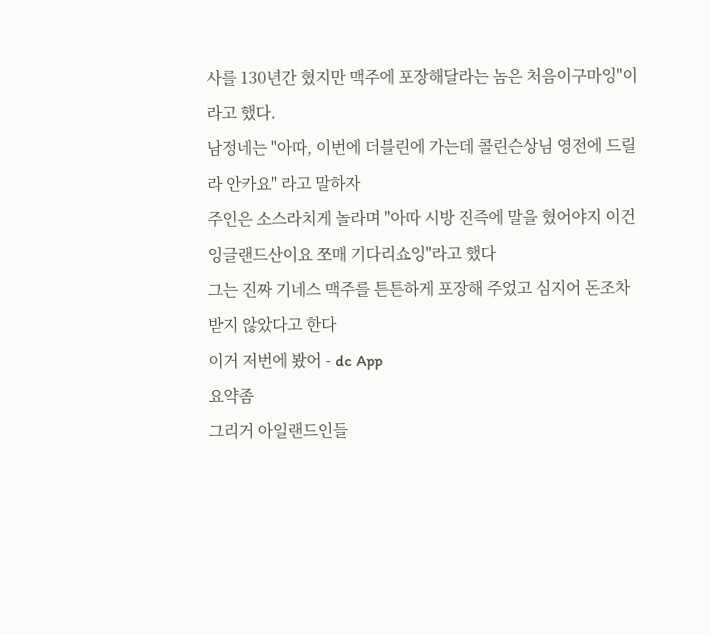사를 130년간 혔지만 맥주에 포장해달라는 놈은 처음이구마잉"이라고 했다.
남정네는 "아따, 이번에 더블린에 가는데 콜린슨상님 영전에 드릴라 안카요" 라고 말하자
주인은 소스라치게 놀라며 "아따 시방 진즉에 말을 혔어야지 이건 잉글랜드산이요 쪼매 기다리쇼잉"라고 했다
그는 진짜 기네스 맥주를 튼튼하게 포장해 주었고 심지어 돈조차 받지 않았다고 한다
이거 저번에 봤어 - dc App
요약좀
그리거 아일랜드인들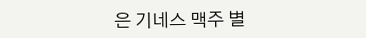은 기네스 맥주 별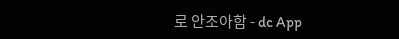로 안조아함 - dc App